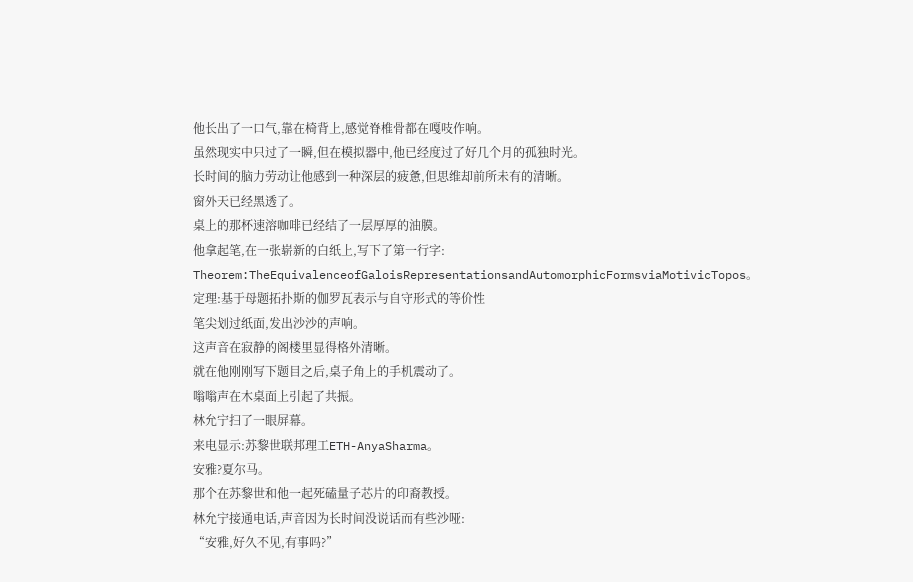他长出了一口气,靠在椅背上,感觉脊椎骨都在嘎吱作响。
虽然现实中只过了一瞬,但在模拟器中,他已经度过了好几个月的孤独时光。
长时间的脑力劳动让他感到一种深层的疲惫,但思维却前所未有的清晰。
窗外天已经黑透了。
桌上的那杯速溶咖啡已经结了一层厚厚的油膜。
他拿起笔,在一张崭新的白纸上,写下了第一行字:
Theorem:TheEquivalenceofGaloisRepresentationsandAutomorphicFormsviaMotivicTopos。
定理:基于母题拓扑斯的伽罗瓦表示与自守形式的等价性
笔尖划过纸面,发出沙沙的声响。
这声音在寂静的阁楼里显得格外清晰。
就在他刚刚写下题目之后,桌子角上的手机震动了。
嗡嗡声在木桌面上引起了共振。
林允宁扫了一眼屏幕。
来电显示:苏黎世联邦理工ETH-AnyaSharma。
安雅?夏尔马。
那个在苏黎世和他一起死磕量子芯片的印裔教授。
林允宁接通电话,声音因为长时间没说话而有些沙哑:
“安雅,好久不见,有事吗?”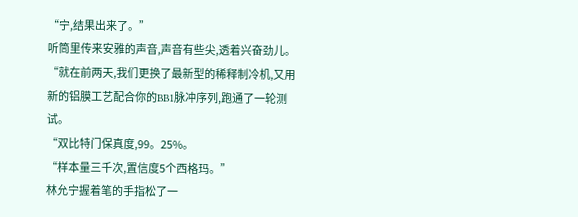“宁,结果出来了。”
听筒里传来安雅的声音,声音有些尖,透着兴奋劲儿。
“就在前两天,我们更换了最新型的稀释制冷机,又用新的铝膜工艺配合你的BB1脉冲序列,跑通了一轮测试。
“双比特门保真度,99。25%。
“样本量三千次,置信度5个西格玛。”
林允宁握着笔的手指松了一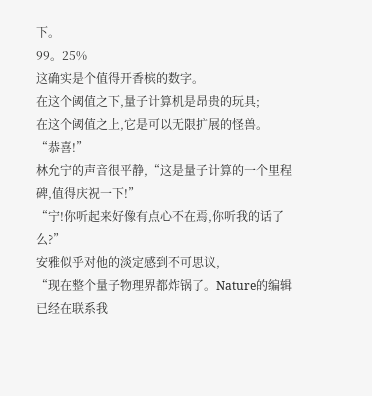下。
99。25%
这确实是个值得开香槟的数字。
在这个阈值之下,量子计算机是昂贵的玩具;
在这个阈值之上,它是可以无限扩展的怪兽。
“恭喜!”
林允宁的声音很平静,“这是量子计算的一个里程碑,值得庆祝一下!”
“宁!你听起来好像有点心不在焉,你听我的话了么?”
安雅似乎对他的淡定感到不可思议,
“现在整个量子物理界都炸锅了。Nature的编辑已经在联系我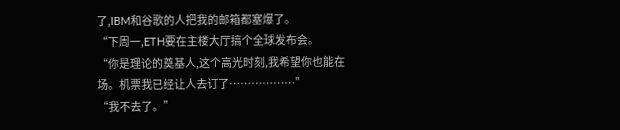了,IBM和谷歌的人把我的邮箱都塞爆了。
“下周一,ETH要在主楼大厅搞个全球发布会。
“你是理论的奠基人,这个高光时刻,我希望你也能在场。机票我已经让人去订了………………”
“我不去了。”